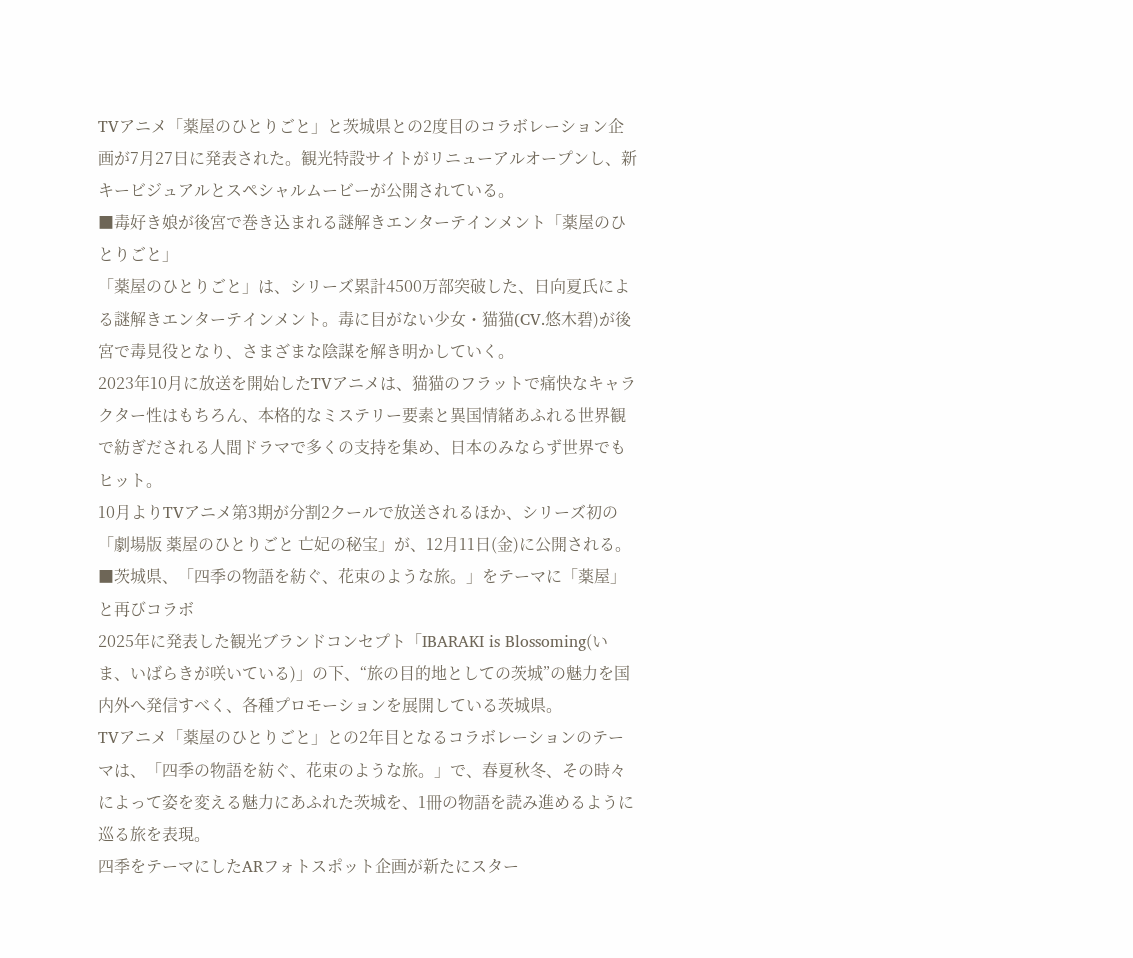TVアニメ「薬屋のひとりごと」と茨城県との2度目のコラボレーション企画が7月27日に発表された。観光特設サイトがリニューアルオープンし、新キービジュアルとスペシャルムービーが公開されている。
■毒好き娘が後宮で巻き込まれる謎解きエンターテインメント「薬屋のひとりごと」
「薬屋のひとりごと」は、シリーズ累計4500万部突破した、日向夏氏による謎解きエンターテインメント。毒に目がない少女・猫猫(CV.悠木碧)が後宮で毒見役となり、さまざまな陰謀を解き明かしていく。
2023年10月に放送を開始したTVアニメは、猫猫のフラットで痛快なキャラクター性はもちろん、本格的なミステリー要素と異国情緒あふれる世界観で紡ぎだされる人間ドラマで多くの支持を集め、日本のみならず世界でもヒット。
10月よりTVアニメ第3期が分割2クールで放送されるほか、シリーズ初の「劇場版 薬屋のひとりごと 亡妃の秘宝」が、12月11日(金)に公開される。
■茨城県、「四季の物語を紡ぐ、花束のような旅。」をテーマに「薬屋」と再びコラボ
2025年に発表した観光ブランドコンセプト「IBARAKI is Blossoming(いま、いばらきが咲いている)」の下、“旅の目的地としての茨城”の魅力を国内外へ発信すべく、各種プロモーションを展開している茨城県。
TVアニメ「薬屋のひとりごと」との2年目となるコラボレーションのテーマは、「四季の物語を紡ぐ、花束のような旅。」で、春夏秋冬、その時々によって姿を変える魅力にあふれた茨城を、1冊の物語を読み進めるように巡る旅を表現。
四季をテーマにしたARフォトスポット企画が新たにスター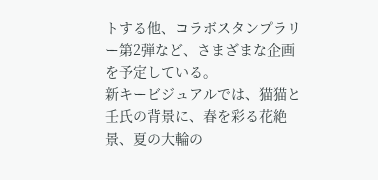トする他、コラボスタンプラリー第2弾など、さまざまな企画を予定している。
新キービジュアルでは、猫猫と壬氏の背景に、春を彩る花絶景、夏の大輪の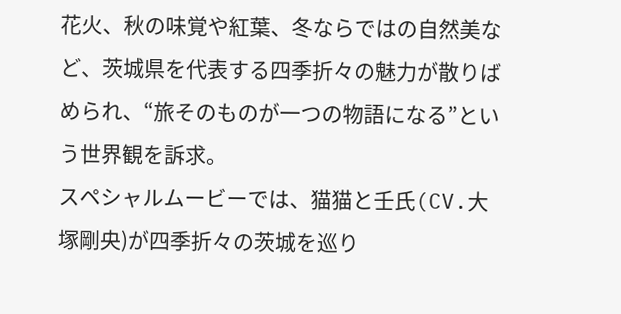花火、秋の味覚や紅葉、冬ならではの自然美など、茨城県を代表する四季折々の魅力が散りばめられ、“旅そのものが一つの物語になる”という世界観を訴求。
スペシャルムービーでは、猫猫と壬氏(CV.大塚剛央)が四季折々の茨城を巡り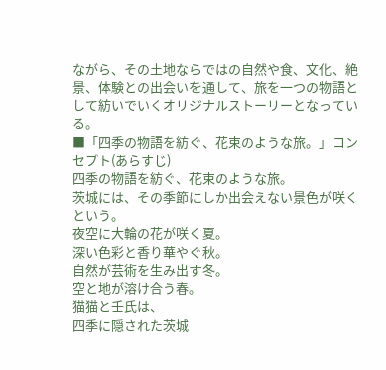ながら、その土地ならではの自然や食、文化、絶景、体験との出会いを通して、旅を一つの物語として紡いでいくオリジナルストーリーとなっている。
■「四季の物語を紡ぐ、花束のような旅。」コンセプト(あらすじ)
四季の物語を紡ぐ、花束のような旅。
茨城には、その季節にしか出会えない景色が咲くという。
夜空に大輪の花が咲く夏。
深い色彩と香り華やぐ秋。
自然が芸術を生み出す冬。
空と地が溶け合う春。
猫猫と壬氏は、
四季に隠された茨城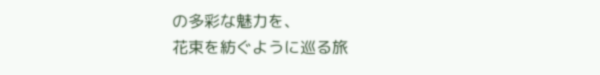の多彩な魅力を、
花束を紡ぐように巡る旅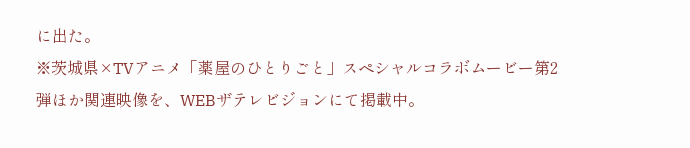に出た。
※茨城県×TVアニメ「薬屋のひとりごと」スペシャルコラボムービー第2弾ほか関連映像を、WEBザテレビジョンにて掲載中。